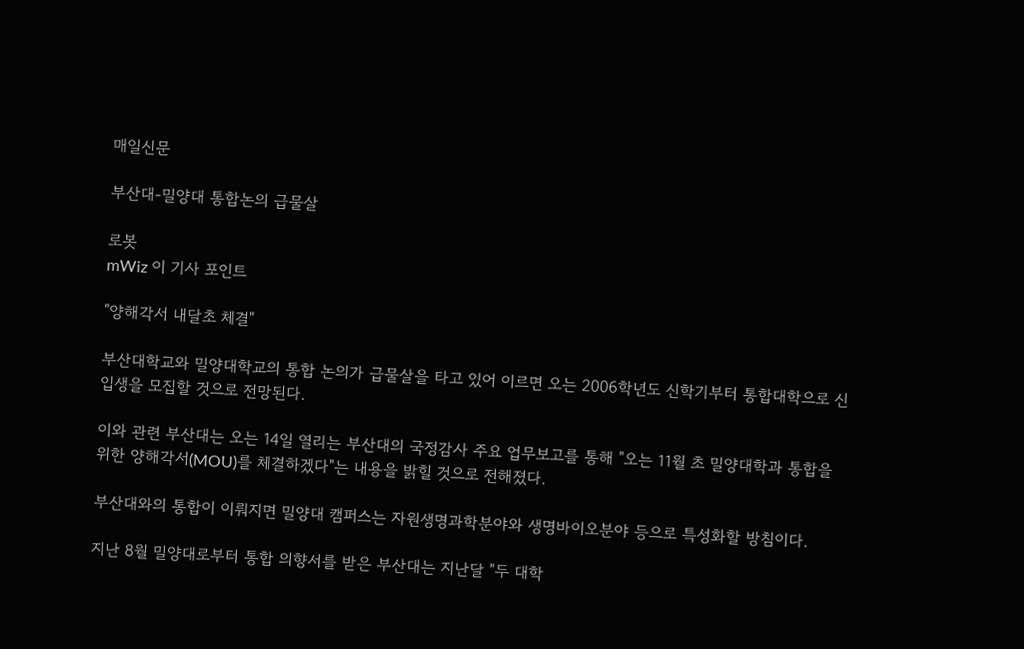매일신문

부산대-밀양대 통합논의 급물살

로봇
mWiz 이 기사 포인트

"양해각서 내달초 체결"

부산대학교와 밀양대학교의 통합 논의가 급물살을 타고 있어 이르면 오는 2006학년도 신학기부터 통합대학으로 신입생을 모집할 것으로 전망된다.

이와 관련 부산대는 오는 14일 열리는 부산대의 국정감사 주요 업무보고를 통해 "오는 11월 초 밀양대학과 통합을 위한 양해각서(MOU)를 체결하겠다"는 내용을 밝힐 것으로 전해졌다.

부산대와의 통합이 이뤄지면 밀양대 캠퍼스는 자원생명과학분야와 생명바이오분야 등으로 특성화할 방침이다.

지난 8월 밀양대로부터 통합 의향서를 받은 부산대는 지난달 "두 대학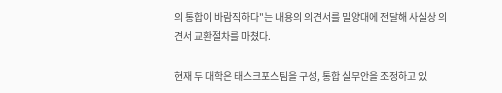의 통합이 바람직하다"는 내용의 의견서를 밀양대에 전달해 사실상 의견서 교환절차를 마쳤다.

현재 두 대학은 태스크포스팀을 구성, 통합 실무안을 조정하고 있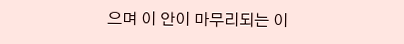으며 이 안이 마무리되는 이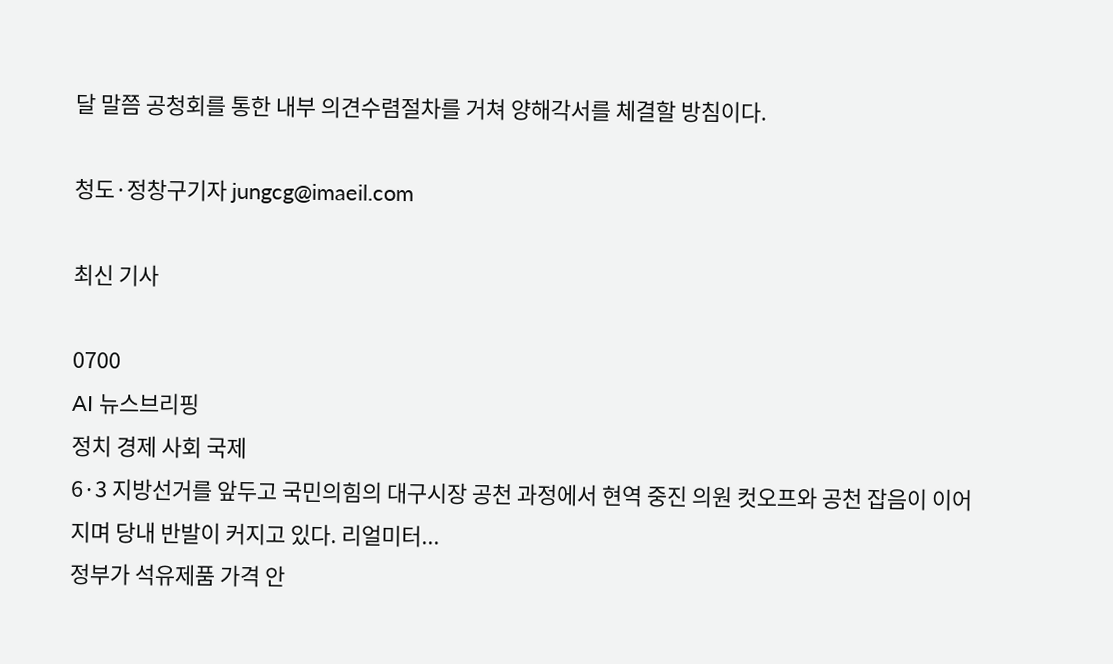달 말쯤 공청회를 통한 내부 의견수렴절차를 거쳐 양해각서를 체결할 방침이다.

청도·정창구기자 jungcg@imaeil.com

최신 기사

0700
AI 뉴스브리핑
정치 경제 사회 국제
6·3 지방선거를 앞두고 국민의힘의 대구시장 공천 과정에서 현역 중진 의원 컷오프와 공천 잡음이 이어지며 당내 반발이 커지고 있다. 리얼미터...
정부가 석유제품 가격 안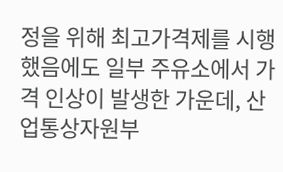정을 위해 최고가격제를 시행했음에도 일부 주유소에서 가격 인상이 발생한 가운데, 산업통상자원부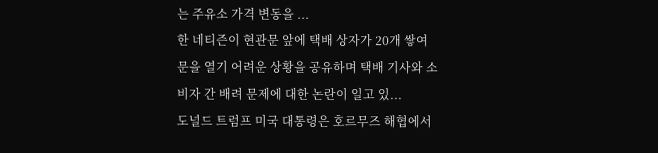는 주유소 가격 변동을 ...
한 네티즌이 현관문 앞에 택배 상자가 20개 쌓여 문을 열기 어려운 상황을 공유하며 택배 기사와 소비자 간 배려 문제에 대한 논란이 일고 있...
도널드 트럼프 미국 대통령은 호르무즈 해협에서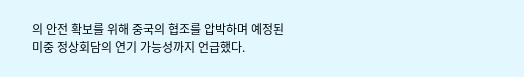의 안전 확보를 위해 중국의 협조를 압박하며 예정된 미중 정상회담의 연기 가능성까지 언급했다.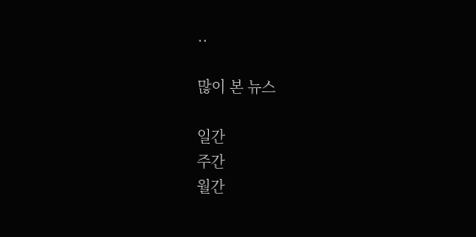..

많이 본 뉴스

일간
주간
월간